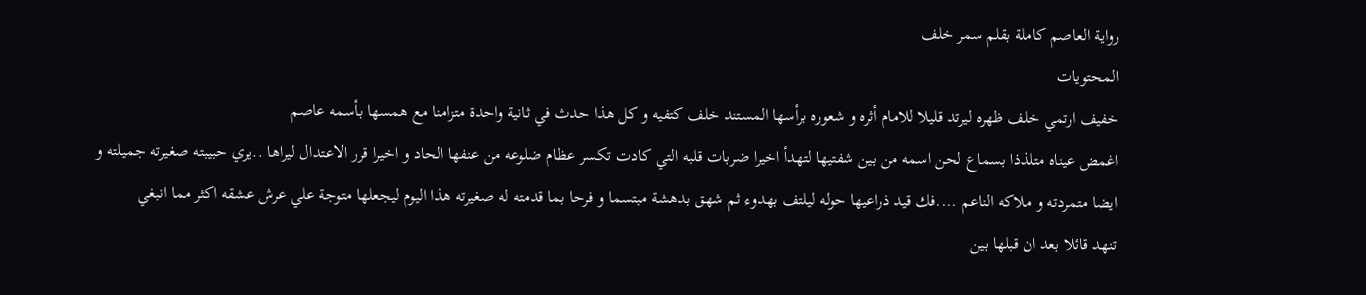رواية العاصم كاملة بقلم سمر خلف
المحتويات
خفيف ارتمي خلف ظهره ليرتد قليلا للامام أثره و شعوره برأسها المستند خلف كتفيه و كل هذا حدث في ثانية واحدة متزامنا مع همسها بأسمه عاصم
اغمض عيناه متلذذا بسماع لحن اسمه من بين شفتيها لتهدأ اخيرا ضربات قلبه التي كادت تكسر عظام ضلوعه من عنفها الحاد و اخيرا قرر الاعتدال ليراها ..يري حبيبته صغيرته جميلته و ايضا متمردته و ملاكه الناعم ....فك قيد ذراعيها حوله ليلتف بهدوء ثم شهق بدهشة مبتسما و فرحا بما قدمته له صغيرته هذا اليوم ليجعلها متوجة علي عرش عشقه اكثر مما انبغي
تنهد قائلا بعد ان قبلها بين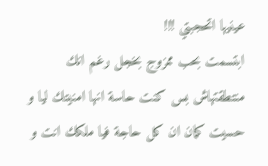عينيها اتحجبتي !!!
ابتسمت بحب ممزوج بخجل رغم انك منتطقتهاش بس كنت حاسة انها امنيتك ليا و حسيت كمان ان كل حاجة فيا ملكك انت و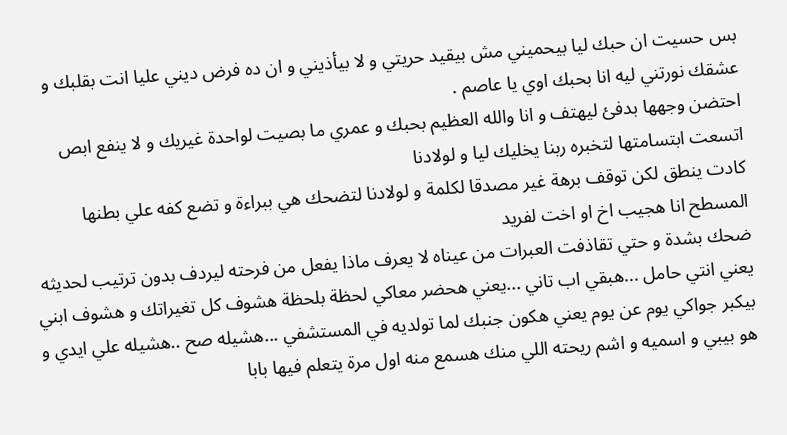بس حسيت ان حبك ليا بيحميني مش بيقيد حريتي و لا بيأذيني و ان ده فرض ديني عليا انت بقلبك و عشقك نورتني ليه انا بحبك اوي يا عاصم .
احتضن وجهها بدفئ ليهتف و انا والله العظيم بحبك و عمري ما بصيت لواحدة غيريك و لا ينفع ابص
اتسعت ابتسامتها لتخبره ربنا يخليك ليا و لولادنا
كادت ينطق لكن توقف برهة غير مصدقا لكلمة و لولادنا لتضحك هي ببراءة و تضع كفه علي بطنها المسطح انا هجيب اخ او اخت لفريد
ضحك بشدة و حتي تقاذفت العبرات من عيناه لا يعرف ماذا يفعل من فرحته ليردف بدون ترتيب لحديثه يعني انتي حامل ...هبقي اب تاني ...يعني هحضر معاكي لحظة بلحظة هشوف كل تغيراتك و هشوف ابني بيكبر جواكي يوم عن يوم يعني هكون جنبك لما تولديه في المستشفي ...هشيله صح ..هشيله علي ايدي و هو بيبي و اسميه و اشم ريحته اللي منك هسمع منه اول مرة يتعلم فيها بابا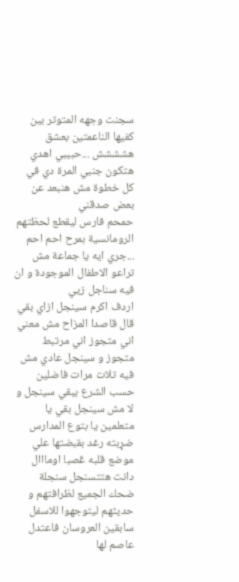سجنت وجهه المتوتر بين كفيها الناعمتين بعشق هشششش ...حبيبي اهدي هتكون جنبي المرة دي في كل خطوة مش هنبعد عن بعض صدقني
حمحم فارس ليقطع لحظتهم الرومانسية بمرح احم احم ...جري ايه يا جماعة مش تراعو الاطفال الموجودة و ان فيه سناجل زيي
اردف اكرم سينجل ازاي بقي
قال قاصدا المزاح مش معني اني متجوز اني مرتبط متجوز و سينجل عادي مش فيه تلات مرات فاضلين حسب الشرع يبقي سينجل و لا مش سينجل بقي يا متعلمين يا بتوع المدارس
ضړبته رغد بقبضتها علي موضع قلبه ڠصبا اومااال دانت هتتسنجل سنجلة
ضحك الجميع لظرافتهم و حديثهم ليتوجهوا للاسفل سابقين العروسان فاعتدل عاصم لها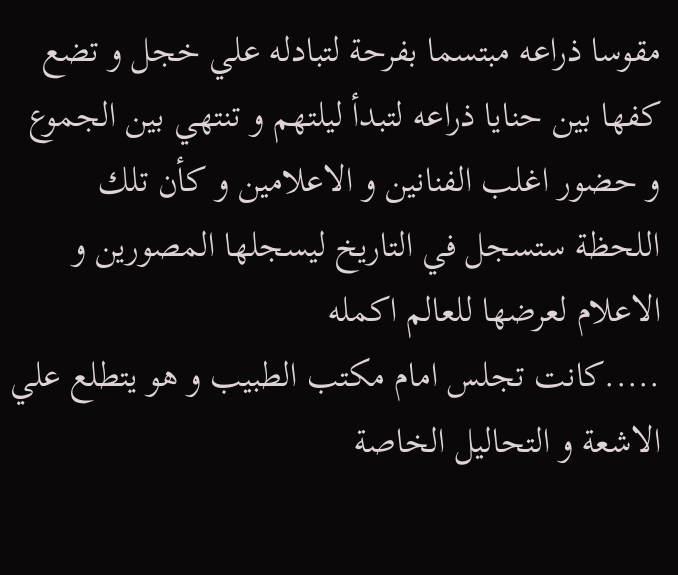مقوسا ذراعه مبتسما بفرحة لتبادله علي خجل و تضع كفها بين حنايا ذراعه لتبدأ ليلتهم و تنتهي بين الجموع و حضور اغلب الفنانين و الاعلامين و كأن تلك اللحظة ستسجل في التاريخ ليسجلها المصورين و الاعلام لعرضها للعالم اكمله
.....كانت تجلس امام مكتب الطبيب و هو يتطلع علي الاشعة و التحاليل الخاصة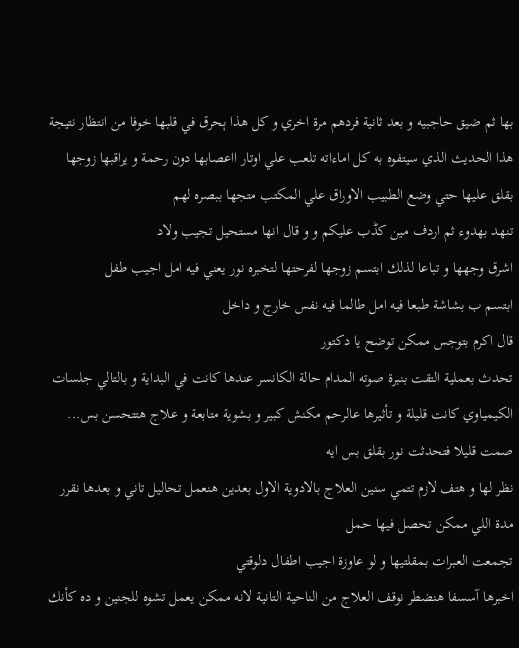بها ثم ضيق حاجبيه و بعد ثانية فردهم مرة اخري و كل هذا ېحرق في قلبها خوفا من انتظار نتيجة هذا الحديث الذي سيتفوه به كل اماءاته تلعب علي اوتار ااعصابها دون رحمة و يراقبها زوجها بقلق عليها حتي وضع الطبيب الاوراق علي المكتب متجها ببصره لهم
تنهد بهدوء ثم اردف مين كڈب عليكم و و قال انها مستحيل تجيب ولاد
اشرق وجهها و تباعا لذلك ابتسم زوجها لفرحتها لتخبره نور يعني فيه امل اجيب طفل
ابتسم ب بشاشة طبعا فيه امل طالما فيه نفس خارج و داخل
قال اكرم بتوجس ممكن توضح يا دكتور
تحدث بعملية التقت بنبرة صوته المدام حالة الکانسر عندها كانت في البداية و بالتالي جلسات الكيمياوي كانت قليلة و تأثيرها عالرحم مكنش كبير و بشوية متابعة و علاج هتتحسن بس...
صمت قليلا فتحدثت نور بقلق بس ايه
نظر لها و هتف لازم تتمي سنين العلاج بالادوية الاول بعدين هنعمل تحاليل تاني و بعدها نقرر مدة اللي ممكن تحصل فيها حمل
تجمعت العبرات بمقلتيها و لو عاوزة اجيب اطفال دلوقتي
اخبرها آسسفا هنضطر نوقف العلاج من الناحية التانية لانه ممكن يعمل تشوه للجنين و ده كأنك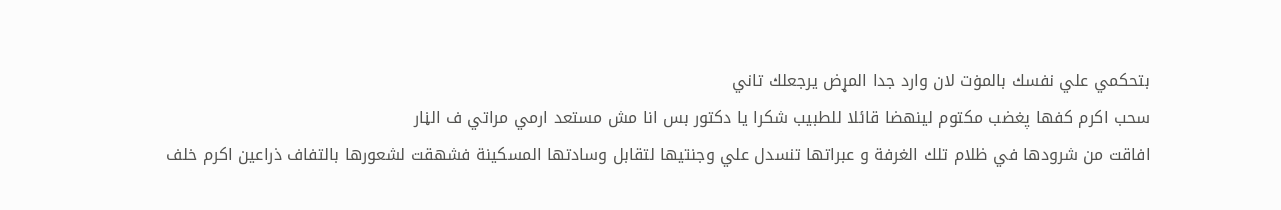بتحكمي علي نفسك بالمۏت لان وارد جدا المړض يرجعلك تاني
سحب اكرم كفها پغضب مكتوم لينهضا قائلا للطبيب شكرا يا دكتور بس انا مش مستعد ارمي مراتي ف الڼار
افاقت من شرودها في ظلام تلك الغرفة و عبراتها تنسدل علي وجنتيها لتقابل وسادتها المسكينة فشهقت لشعورها بالتفاف ذراعين اكرم خلف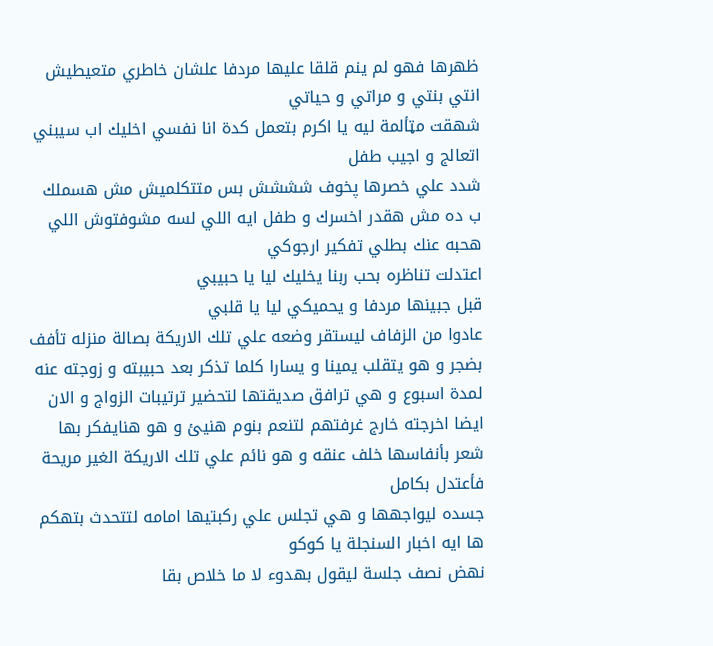ظهرها فهو لم ينم قلقا عليها مردفا علشان خاطري متعيطيش انتي بنتي و مراتي و حياتي
شهقت مټألمة ليه يا اكرم بتعمل كدة انا نفسي اخليك اب سيبني اتعالج و اجيب طفل
شدد علي خصرها پخوف شششش بس متتكلميش مش هسملك ب ده مش هقدر اخسرك و طفل ايه اللي لسه مشوفتوش اللي هحبه عنك بطلي تفكير ارجوكي
اعتدلت تناظره بحب ربنا يخليك ليا يا حبيبي
قبل جبينها مردفا و يحميكي ليا يا قلبي
عادوا من الزفاف ليستقر وضعه علي تلك الاريكة بصالة منزله تأفف بضجر و هو يتقلب يمينا و يسارا كلما تذكر بعد حبيبته و زوجته عنه لمدة اسبوع و هي ترافق صديقتها لتحضير ترتيبات الزواج و الان ايضا اخرجته خارج غرفتهم لتنعم بنوم هنيئ و هو هنايفكر بها
شعر بأنفاسها خلف عنقه و هو نائم علي تلك الاريكة الغير مريحة فأعتدل بكامل
جسده ليواجهها و هي تجلس علي ركبتيها امامه لتتحدث بتهكم ها ايه اخبار السنجلة يا كوكو
نهض نصف جلسة ليقول بهدوء لا ما خلاص بقا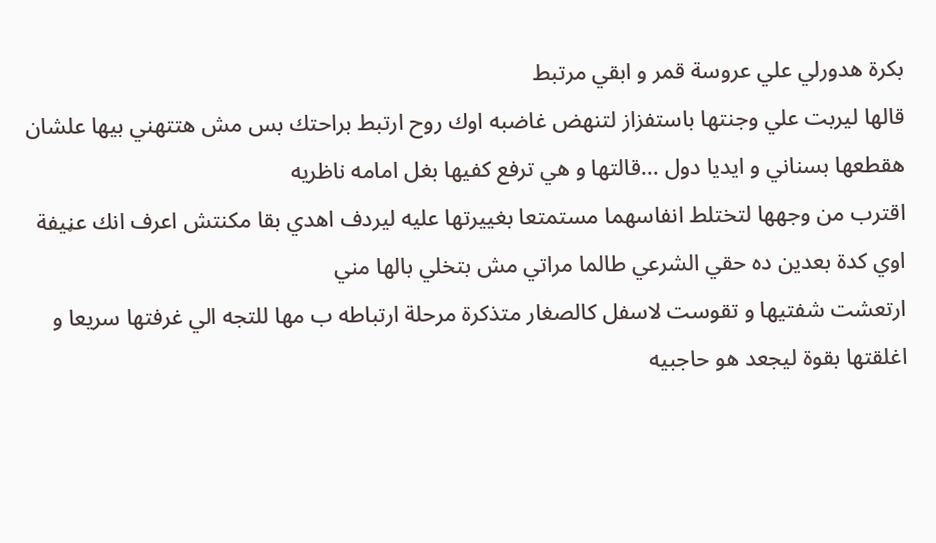بكرة هدورلي علي عروسة قمر و ابقي مرتبط
قالها ليربت علي وجنتها باستفزاز لتنهض غاضبه اوك روح ارتبط براحتك بس مش هتتهني بيها علشان هقطعها بسناني و ايديا دول ...قالتها و هي ترفع كفيها بغل امامه ناظريه
اقترب من وجهها لتختلط انفاسهما مستمتعا بغييرتها عليه ليردف اهدي بقا مكنتش اعرف انك عڼيفة اوي كدة بعدين ده حقي الشرعي طالما مراتي مش بتخلي بالها مني
ارتعشت شفتيها و تقوست لاسفل كالصغار متذكرة مرحلة ارتباطه ب مها للتجه الي غرفتها سريعا و اغلقتها بقوة ليجعد هو حاجبيه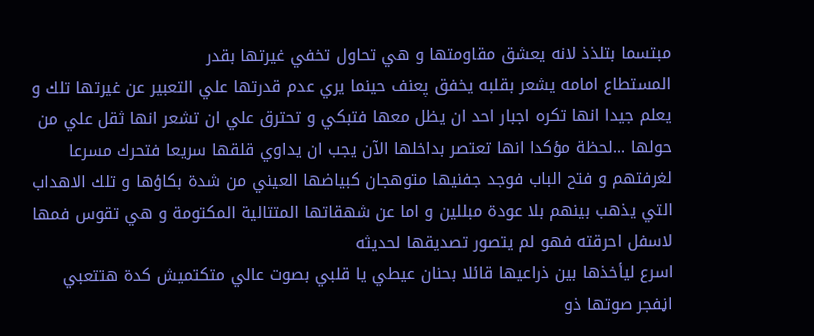مبتسما بتلذذ لانه يعشق مقاومتها و هي تحاول تخفي غيرتها بقدر
المستطاع امامه يشعر بقلبه يخفق پعنف حينما يري عدم قدرتها علي التعبير عن غيرتها تلك و يعلم جيدا انها تكره اجبار احد ان يظل معها فتبكي و تحترق علي ان تشعر انها ثقل علي من حولها ...لحظة مؤكدا انها تعتصر بداخلها الآن يجب ان يداوي قلقها سريعا فتحرك مسرعا لغرفتهم و فتح الباب فوجد جفنيها متوهجان كبياضها العيني من شدة بكاؤها و تلك الاهداب التي يذهب بينهم بلا عودة مبللين و اما عن شهقاتها المتتالية المكتومة و هي تقوس فمها لاسفل احرقته فهو لم يتصور تصديقها لحديثه
اسرع ليأخذها بين ذراعيها قائلا بحنان عيطي يا قلبي بصوت عالي متكتميش كدة هتتعبي
اڼفجر صوتها ذو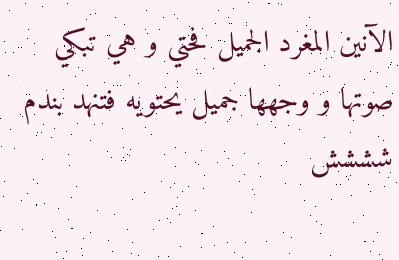الآنين المغرد الجميل فحتي و هي تبكي صوتها و وجهها جميل يحتويه فتنهد بندم شششش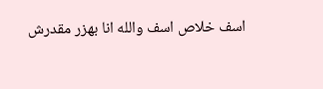اسف خلاص اسف والله انا بهزر مقدرش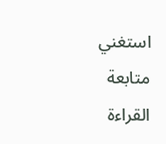استغني
متابعة القراءة